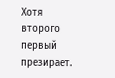Хотя второго первый презирает.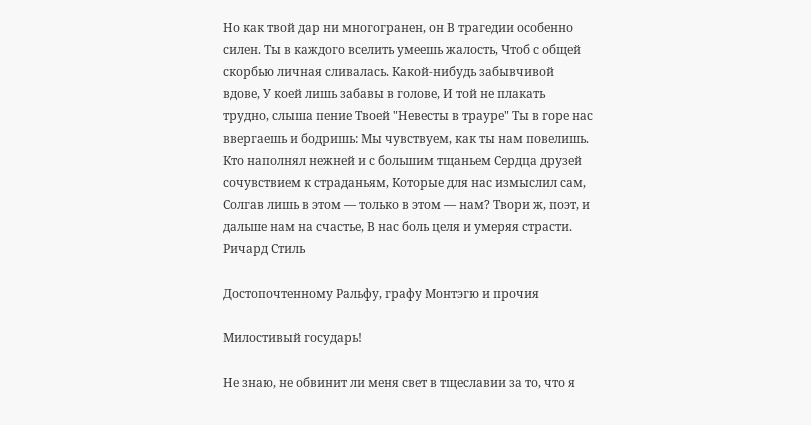Но как твой дар ни многогранен, он В трагедии особенно силен. Ты в каждого вселить умеешь жалость, Чтоб с общей скорбью личная сливалась. Какой-нибудь забывчивой вдове, У коей лишь забавы в голове, И той не плакать трудно, слыша пение Твоей "Невесты в трауре" Ты в горе нас ввергаешь и бодришь: Мы чувствуем, как ты нам повелишь. Кто наполнял нежней и с большим тщаньем Сердца друзей сочувствием к страданьям, Которые для нас измыслил сам, Солгав лишь в этом — только в этом — нам? Твори ж, поэт, и дальше нам на счастье, В нас боль целя и умеряя страсти. Ричард Стиль

Достопочтенному Ральфу, графу Монтэгю и прочия

Милостивый государь!

Не знаю, не обвинит ли меня свет в тщеславии за то, что я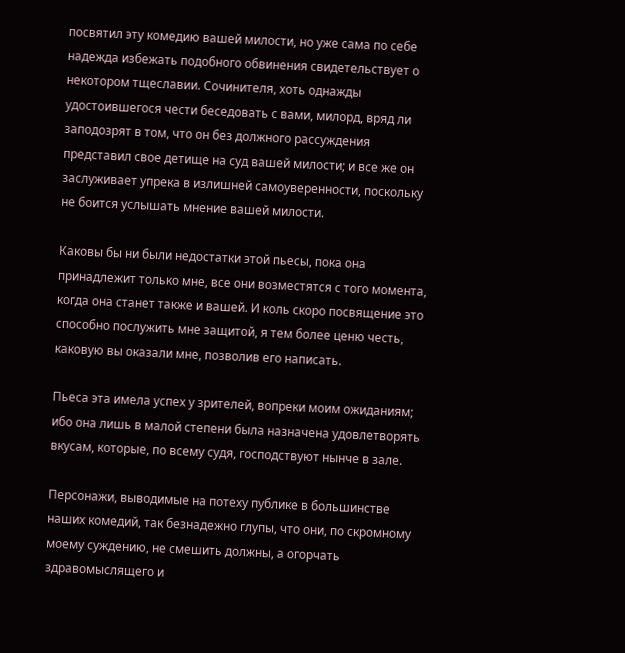посвятил эту комедию вашей милости, но уже сама по себе надежда избежать подобного обвинения свидетельствует о некотором тщеславии. Сочинителя, хоть однажды удостоившегося чести беседовать с вами, милорд, вряд ли заподозрят в том, что он без должного рассуждения представил свое детище на суд вашей милости; и все же он заслуживает упрека в излишней самоуверенности, поскольку не боится услышать мнение вашей милости.

Каковы бы ни были недостатки этой пьесы, пока она принадлежит только мне, все они возместятся с того момента, когда она станет также и вашей. И коль скоро посвящение это способно послужить мне защитой, я тем более ценю честь, каковую вы оказали мне, позволив его написать.

Пьеса эта имела успех у зрителей, вопреки моим ожиданиям; ибо она лишь в малой степени была назначена удовлетворять вкусам, которые, по всему судя, господствуют нынче в зале.

Персонажи, выводимые на потеху публике в большинстве наших комедий, так безнадежно глупы, что они, по скромному моему суждению, не смешить должны, а огорчать здравомыслящего и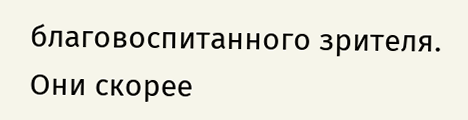благовоспитанного зрителя. Они скорее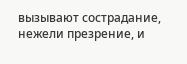вызывают сострадание, нежели презрение, и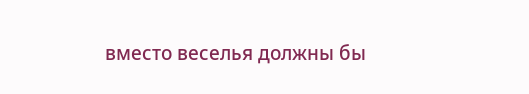вместо веселья должны бы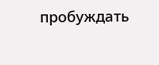пробуждать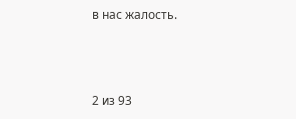в нас жалость.



2 из 93